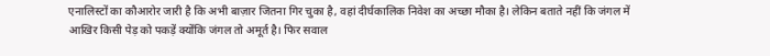एनालिस्टों का कौआरोर जारी है कि अभी बाज़ार जितना गिर चुका है, वहां दीर्घकालिक निवेश का अच्छा मौका है। लेकिन बताते नहीं कि जंगल में आखिर किसी पेड़ को पकड़ें क्योंकि जंगल तो अमूर्त है। फिर सवाल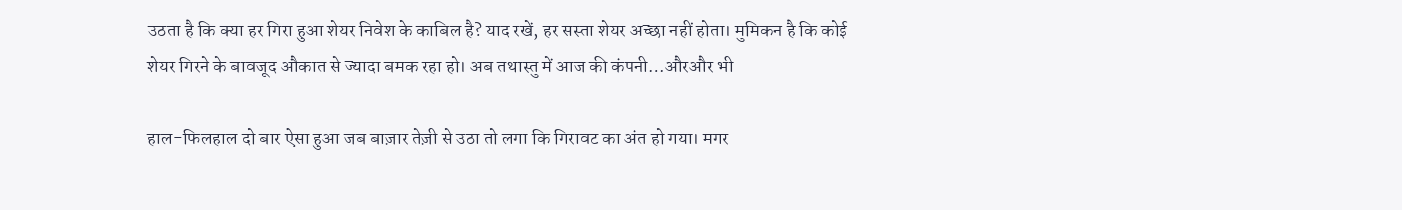उठता है कि क्या हर गिरा हुआ शेयर निवेश के काबिल है? याद रखें, हर सस्ता शेयर अच्छा नहीं होता। मुमिकन है कि कोई शेयर गिरने के बावजूद औकात से ज्यादा बमक रहा हो। अब तथास्तु में आज की कंपनी…औरऔर भी

हाल-फिलहाल दो बार ऐसा हुआ जब बाज़ार तेज़ी से उठा तो लगा कि गिरावट का अंत हो गया। मगर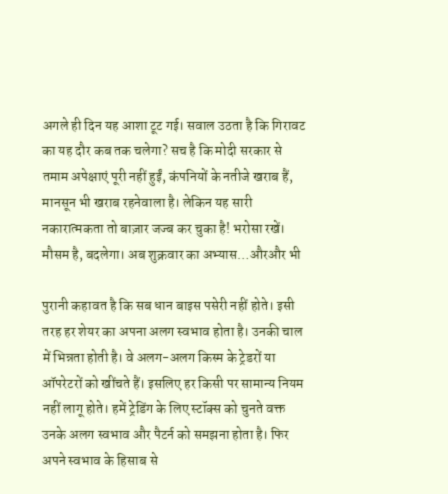अगले ही दिन यह आशा टूट गई। सवाल उठता है कि गिरावट का यह दौर कब तक चलेगा? सच है कि मोदी सरकार से तमाम अपेक्षाएं पूरी नहीं हुईं, कंपनियों के नतीजे खराब हैं, मानसून भी खराब रहनेवाला है। लेकिन यह सारी नकारात्मकता तो बाज़ार जज्ब कर चुका है! भरोसा रखें। मौसम है, बदलेगा। अब शुक्रवार का अभ्यास…औरऔर भी

पुरानी कहावत है कि सब धान बाइस पसेरी नहीं होते। इसी तरह हर शेयर का अपना अलग स्वभाव होता है। उनकी चाल में भिन्नता होती है। वे अलग-अलग किस्म के ट्रेडरों या ऑपरेटरों को खींचते हैं। इसलिए हर किसी पर सामान्य नियम नहीं लागू होते। हमें ट्रेडिंग के लिए स्टॉक्स को चुनते वक्त उनके अलग स्वभाव और पैटर्न को समझना होता है। फिर अपने स्वभाव के हिसाब से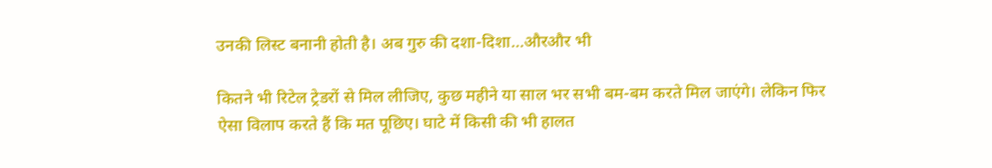उनकी लिस्ट बनानी होती है। अब गुरु की दशा-दिशा…औरऔर भी

कितने भी रिटेल ट्रेडरों से मिल लीजिए, कुछ महीने या साल भर सभी बम-बम करते मिल जाएंगे। लेकिन फिर ऐसा विलाप करते हैं कि मत पूछिए। घाटे में किसी की भी हालत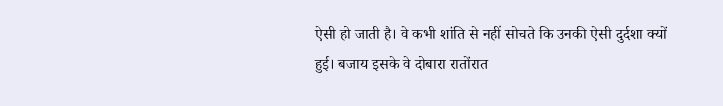ऐसी हो जाती है। वे कभी शांति से नहीं सोचते कि उनकी ऐसी दुर्दशा क्यों हुई। बजाय इसके वे दोबारा रातोंरात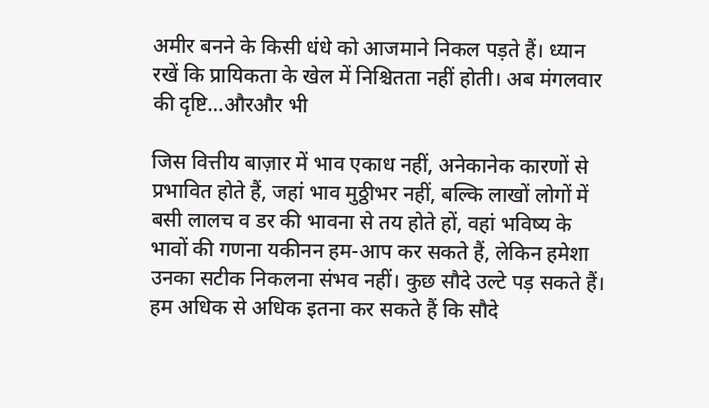अमीर बनने के किसी धंधे को आजमाने निकल पड़ते हैं। ध्यान रखें कि प्रायिकता के खेल में निश्चितता नहीं होती। अब मंगलवार की दृष्टि…औरऔर भी

जिस वित्तीय बाज़ार में भाव एकाध नहीं, अनेकानेक कारणों से प्रभावित होते हैं, जहां भाव मुठ्ठीभर नहीं, बल्कि लाखों लोगों में बसी लालच व डर की भावना से तय होते हों, वहां भविष्य के भावों की गणना यकीनन हम-आप कर सकते हैं, लेकिन हमेशा उनका सटीक निकलना संभव नहीं। कुछ सौदे उल्टे पड़ सकते हैं। हम अधिक से अधिक इतना कर सकते हैं कि सौदे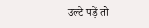उल्टे पड़ें तो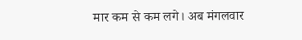मार कम से कम लगे। अब मंगलवार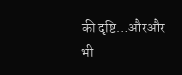की दृष्टि…औरऔर भी